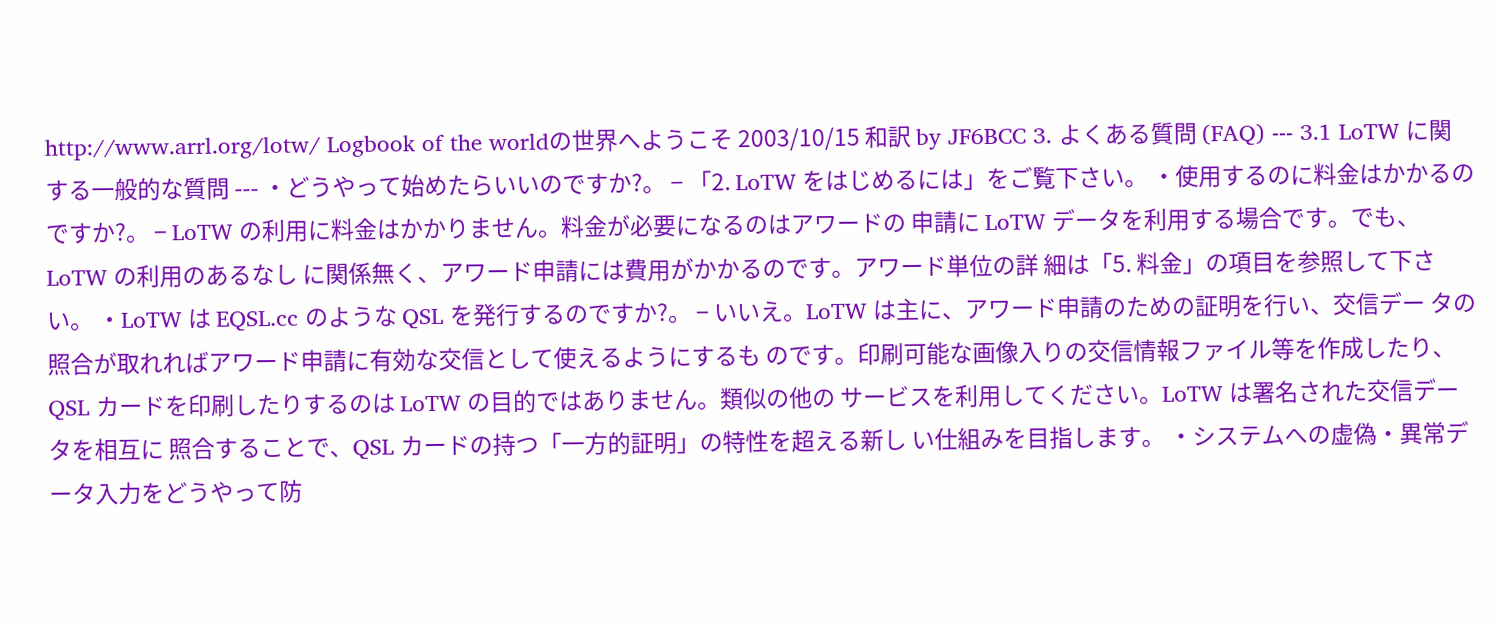http://www.arrl.org/lotw/ Logbook of the worldの世界へようこそ 2003/10/15 和訳 by JF6BCC 3. よくある質問 (FAQ) --- 3.1 LoTW に関する一般的な質問 --- ・どうやって始めたらいいのですか?。 − 「2. LoTW をはじめるには」をご覧下さい。 ・使用するのに料金はかかるのですか?。 − LoTW の利用に料金はかかりません。料金が必要になるのはアワードの 申請に LoTW データを利用する場合です。でも、LoTW の利用のあるなし に関係無く、アワード申請には費用がかかるのです。アワード単位の詳 細は「5. 料金」の項目を参照して下さい。 ・LoTW は EQSL.cc のような QSL を発行するのですか?。 − いいえ。LoTW は主に、アワード申請のための証明を行い、交信デー タの照合が取れればアワード申請に有効な交信として使えるようにするも のです。印刷可能な画像入りの交信情報ファイル等を作成したり、QSL カードを印刷したりするのは LoTW の目的ではありません。類似の他の サービスを利用してください。LoTW は署名された交信データを相互に 照合することで、QSL カードの持つ「一方的証明」の特性を超える新し い仕組みを目指します。 ・システムへの虚偽・異常データ入力をどうやって防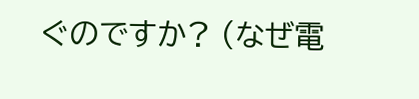ぐのですか? (なぜ電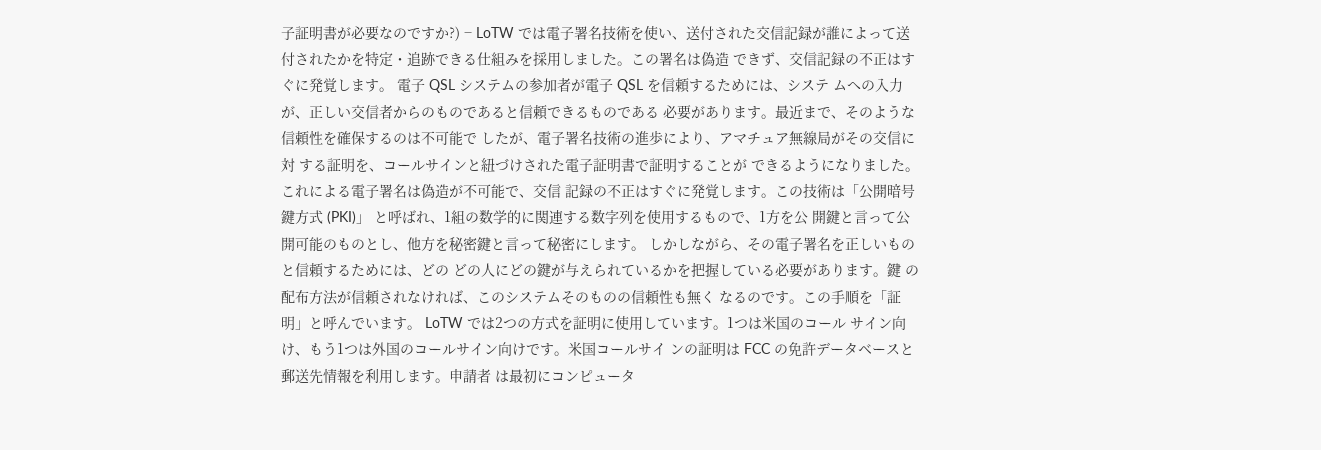子証明書が必要なのですか?) − LoTW では電子署名技術を使い、送付された交信記録が誰によって送 付されたかを特定・追跡できる仕組みを採用しました。この署名は偽造 できず、交信記録の不正はすぐに発覚します。 電子 QSL システムの参加者が電子 QSL を信頼するためには、システ ムへの入力が、正しい交信者からのものであると信頼できるものである 必要があります。最近まで、そのような信頼性を確保するのは不可能で したが、電子署名技術の進歩により、アマチュア無線局がその交信に対 する証明を、コールサインと紐づけされた電子証明書で証明することが できるようになりました。これによる電子署名は偽造が不可能で、交信 記録の不正はすぐに発覚します。この技術は「公開暗号鍵方式 (PKI)」 と呼ばれ、1組の数学的に関連する数字列を使用するもので、1方を公 開鍵と言って公開可能のものとし、他方を秘密鍵と言って秘密にします。 しかしながら、その電子署名を正しいものと信頼するためには、どの どの人にどの鍵が与えられているかを把握している必要があります。鍵 の配布方法が信頼されなければ、このシステムそのものの信頼性も無く なるのです。この手順を「証明」と呼んでいます。 LoTW では2つの方式を証明に使用しています。1つは米国のコール サイン向け、もう1つは外国のコールサイン向けです。米国コールサイ ンの証明は FCC の免許データベースと郵送先情報を利用します。申請者 は最初にコンピュータ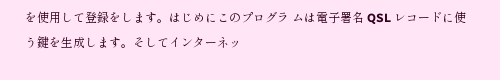を使用して登録をします。はじめにこのプログラ ムは電子署名 QSL レコードに使う鍵を生成します。そしてインターネッ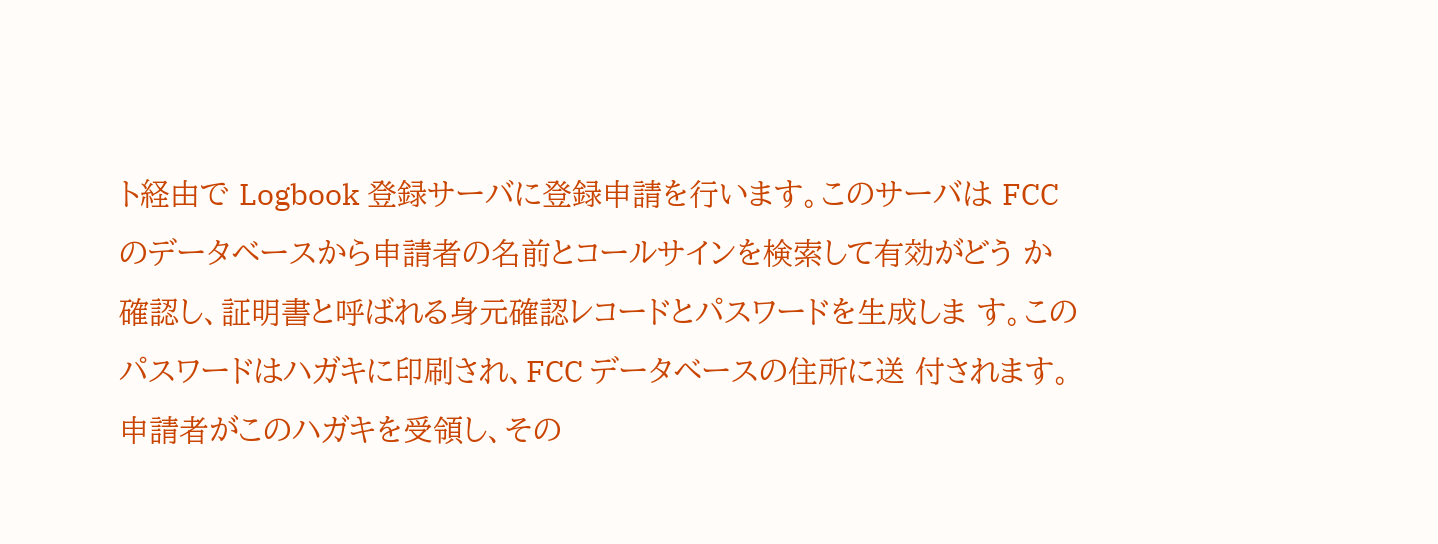ト経由で Logbook 登録サーバに登録申請を行います。このサーバは FCC のデータベースから申請者の名前とコールサインを検索して有効がどう か確認し、証明書と呼ばれる身元確認レコードとパスワードを生成しま す。このパスワードはハガキに印刷され、FCC データベースの住所に送 付されます。申請者がこのハガキを受領し、その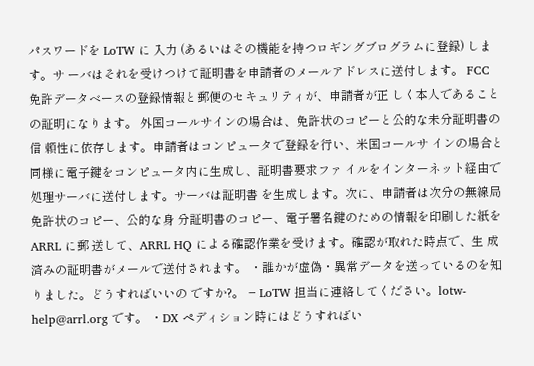パスワードを LoTW に 入力 (あるいはその機能を持つロギングブログラムに登録) します。サ ーバはそれを受けつけて証明書を申請者のメールアドレスに送付します。 FCC 免許データベースの登録情報と郵便のセキュリティが、申請者が正 しく本人であることの証明になります。 外国コールサインの場合は、免許状のコピーと公的な未分証明書の信 頼性に依存します。申請者はコンピュータで登録を行い、米国コールサ インの場合と同様に電子鍵をコンピュータ内に生成し、証明書要求ファ イルをインターネット経由で処理サーバに送付します。サーバは証明書 を生成します。次に、申請者は次分の無線局免許状のコピー、公的な身 分証明書のコピー、電子署名鍵のための情報を印刷した紙を ARRL に郵 送して、ARRL HQ による確認作業を受けます。確認が取れた時点で、生 成済みの証明書がメールで送付されます。 ・誰かが虚偽・異常データを送っているのを知りました。どうすればいいの ですか?。 − LoTW 担当に連絡してください。lotw-help@arrl.org です。 ・DX ペディション時にはどうすればい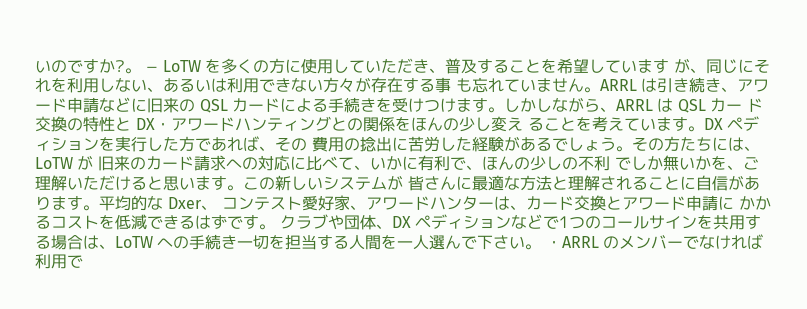いのですか?。 − LoTW を多くの方に使用していただき、普及することを希望しています が、同じにそれを利用しない、あるいは利用できない方々が存在する事 も忘れていません。ARRL は引き続き、アワード申請などに旧来の QSL カードによる手続きを受けつけます。しかしながら、ARRL は QSL カー ド交換の特性と DX・アワードハンティングとの関係をほんの少し変え ることを考えています。DX ペディションを実行した方であれば、その 費用の捻出に苦労した経験があるでしょう。その方たちには、LoTW が 旧来のカード請求への対応に比べて、いかに有利で、ほんの少しの不利 でしか無いかを、ご理解いただけると思います。この新しいシステムが 皆さんに最適な方法と理解されることに自信があります。平均的な Dxer、 コンテスト愛好家、アワードハンターは、カード交換とアワード申請に かかるコストを低減できるはずです。 クラブや団体、DX ペディションなどで1つのコールサインを共用す る場合は、LoTW への手続き一切を担当する人間を一人選んで下さい。 ・ARRL のメンバーでなければ利用で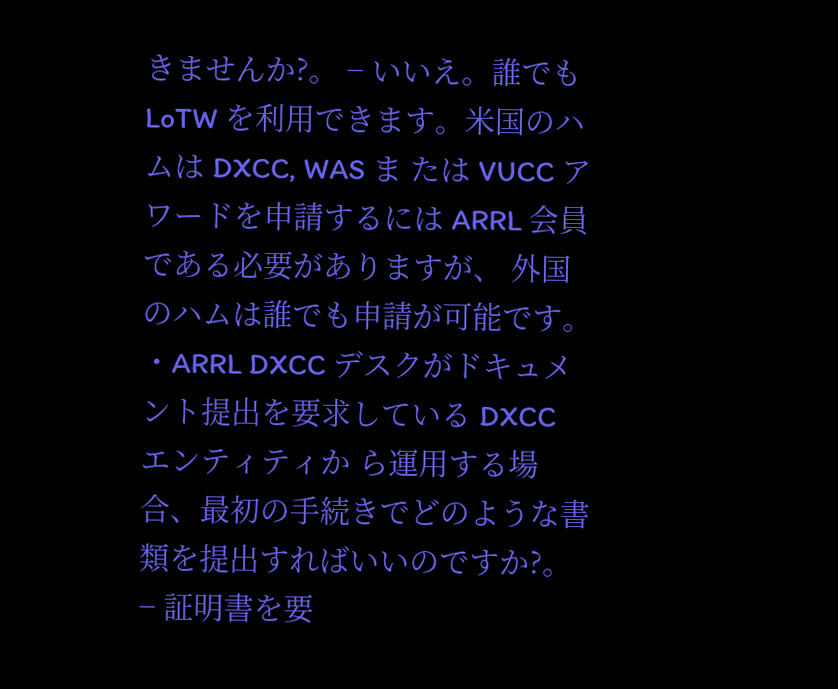きませんか?。 − いいえ。誰でも LoTW を利用できます。米国のハムは DXCC, WAS ま たは VUCC アワードを申請するには ARRL 会員である必要がありますが、 外国のハムは誰でも申請が可能です。 ・ARRL DXCC デスクがドキュメント提出を要求している DXCC エンティティか ら運用する場合、最初の手続きでどのような書類を提出すればいいのですか?。 − 証明書を要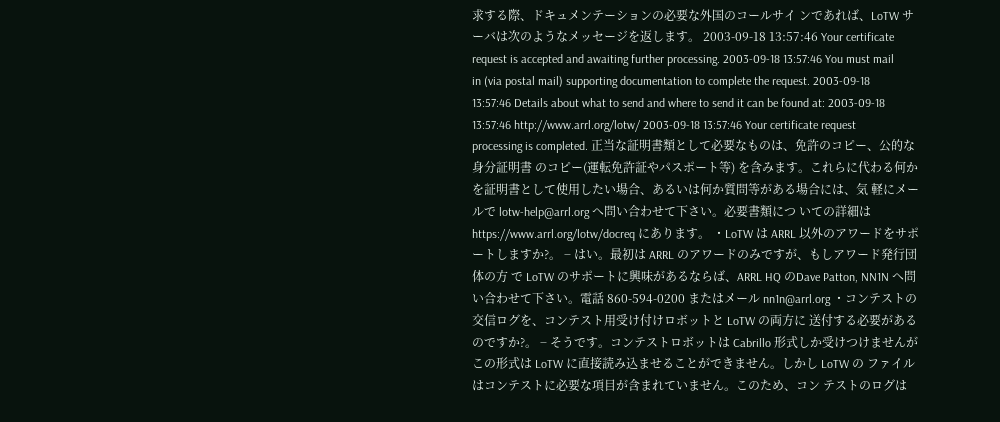求する際、ドキュメンテーションの必要な外国のコールサイ ンであれば、LoTW サーバは次のようなメッセージを返します。 2003-09-18 13:57:46 Your certificate request is accepted and awaiting further processing. 2003-09-18 13:57:46 You must mail in (via postal mail) supporting documentation to complete the request. 2003-09-18 13:57:46 Details about what to send and where to send it can be found at: 2003-09-18 13:57:46 http://www.arrl.org/lotw/ 2003-09-18 13:57:46 Your certificate request processing is completed. 正当な証明書類として必要なものは、免許のコピー、公的な身分証明書 のコピー(運転免許証やパスポート等) を含みます。これらに代わる何か を証明書として使用したい場合、あるいは何か質問等がある場合には、気 軽にメールで lotw-help@arrl.org へ問い合わせて下さい。必要書類につ いての詳細は https://www.arrl.org/lotw/docreq にあります。 ・LoTW は ARRL 以外のアワードをサポートしますか?。 − はい。最初は ARRL のアワードのみですが、もしアワード発行団体の方 で LoTW のサポートに興味があるならば、ARRL HQ のDave Patton, NN1N へ問い合わせて下さい。電話 860-594-0200 またはメール nn1n@arrl.org ・コンテストの交信ログを、コンテスト用受け付けロボットと LoTW の両方に 送付する必要があるのですか?。 − そうです。コンテストロボットは Cabrillo 形式しか受けつけませんが この形式は LoTW に直接読み込ませることができません。しかし LoTW の ファイルはコンテストに必要な項目が含まれていません。このため、コン テストのログは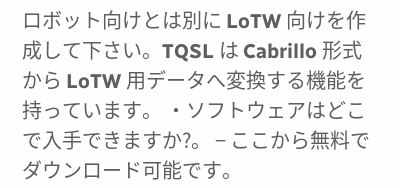ロボット向けとは別に LoTW 向けを作成して下さい。TQSL は Cabrillo 形式から LoTW 用データへ変換する機能を持っています。 ・ソフトウェアはどこで入手できますか?。 − ここから無料でダウンロード可能です。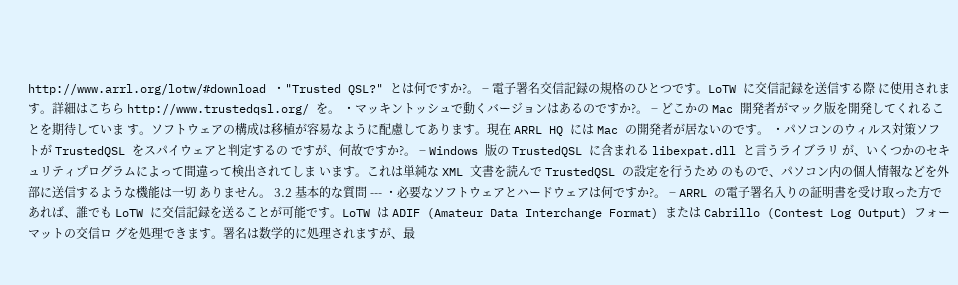http://www.arrl.org/lotw/#download ・"Trusted QSL?" とは何ですか?。 − 電子署名交信記録の規格のひとつです。LoTW に交信記録を送信する際 に使用されます。詳細はこちら http://www.trustedqsl.org/ を。 ・マッキントッシュで動くバージョンはあるのですか?。 − どこかの Mac 開発者がマック版を開発してくれることを期待していま す。ソフトウェアの構成は移植が容易なように配慮してあります。現在 ARRL HQ には Mac の開発者が居ないのです。 ・パソコンのウィルス対策ソフトが TrustedQSL をスパイウェアと判定するの ですが、何故ですか?。 − Windows 版の TrustedQSL に含まれる libexpat.dll と言うライブラリ が、いくつかのセキュリティプログラムによって間違って検出されてしま います。これは単純な XML 文書を読んで TrustedQSL の設定を行うため のもので、パソコン内の個人情報などを外部に送信するような機能は一切 ありません。 3.2 基本的な質問 --- ・必要なソフトウェアとハードウェアは何ですか?。 − ARRL の電子署名入りの証明書を受け取った方であれば、誰でも LoTW に交信記録を送ることが可能です。LoTW は ADIF (Amateur Data Interchange Format) または Cabrillo (Contest Log Output) フォーマットの交信ロ グを処理できます。署名は数学的に処理されますが、最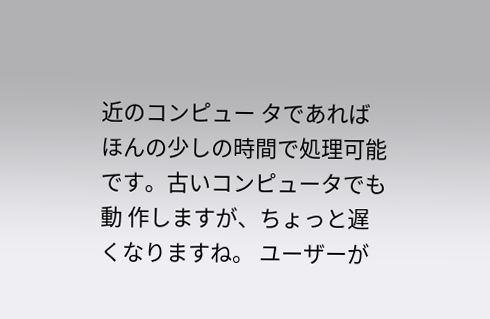近のコンピュー タであればほんの少しの時間で処理可能です。古いコンピュータでも動 作しますが、ちょっと遅くなりますね。 ユーザーが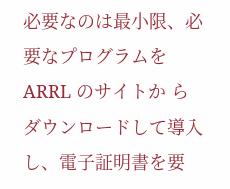必要なのは最小限、必要なプログラムを ARRL のサイトか らダウンロードして導入し、電子証明書を要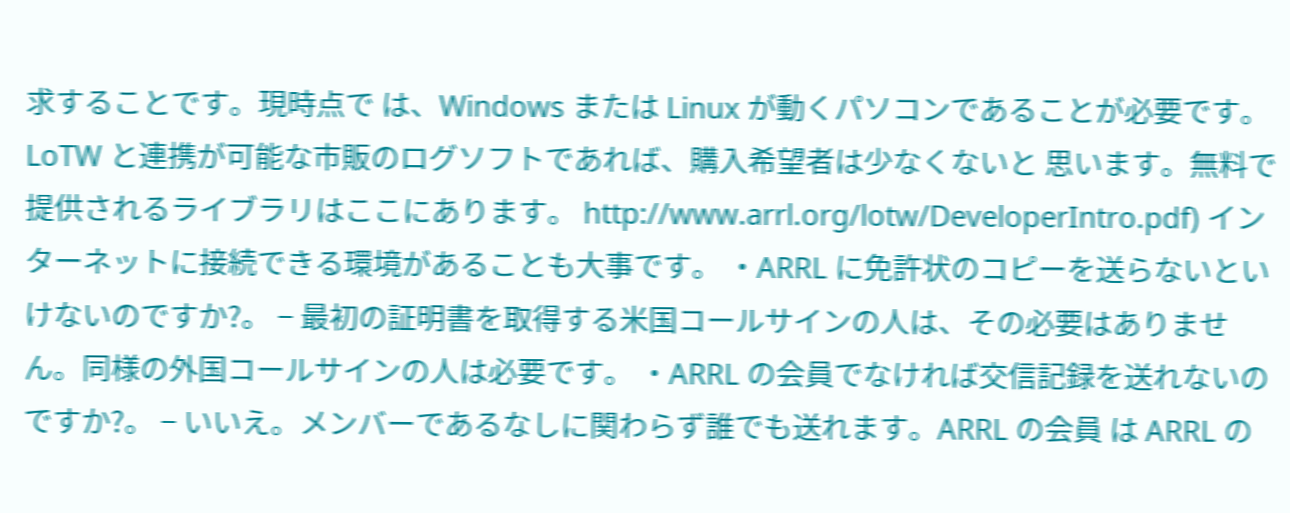求することです。現時点で は、Windows または Linux が動くパソコンであることが必要です。LoTW と連携が可能な市販のログソフトであれば、購入希望者は少なくないと 思います。無料で提供されるライブラリはここにあります。 http://www.arrl.org/lotw/DeveloperIntro.pdf) インターネットに接続できる環境があることも大事です。 ・ARRL に免許状のコピーを送らないといけないのですか?。 − 最初の証明書を取得する米国コールサインの人は、その必要はありませ ん。同様の外国コールサインの人は必要です。 ・ARRL の会員でなければ交信記録を送れないのですか?。 − いいえ。メンバーであるなしに関わらず誰でも送れます。ARRL の会員 は ARRL の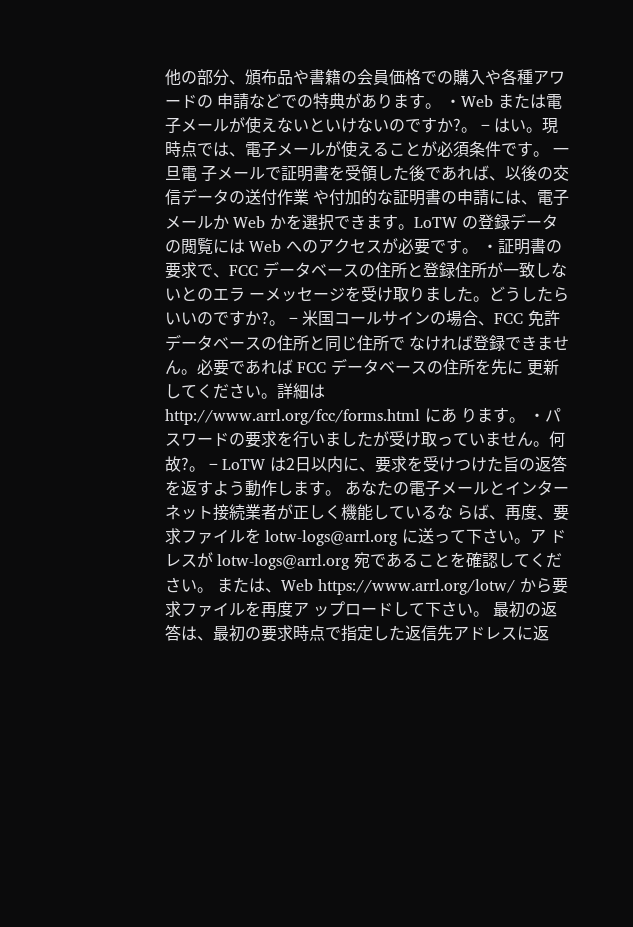他の部分、頒布品や書籍の会員価格での購入や各種アワードの 申請などでの特典があります。 ・Web または電子メールが使えないといけないのですか?。 − はい。現時点では、電子メールが使えることが必須条件です。 一旦電 子メールで証明書を受領した後であれば、以後の交信データの送付作業 や付加的な証明書の申請には、電子メールか Web かを選択できます。LoTW の登録データの閲覧には Web へのアクセスが必要です。 ・証明書の要求で、FCC データベースの住所と登録住所が一致しないとのエラ ーメッセージを受け取りました。どうしたらいいのですか?。 − 米国コールサインの場合、FCC 免許データベースの住所と同じ住所で なければ登録できません。必要であれば FCC データベースの住所を先に 更新してください。詳細は http://www.arrl.org/fcc/forms.html にあ ります。 ・パスワードの要求を行いましたが受け取っていません。何故?。 − LoTW は2日以内に、要求を受けつけた旨の返答を返すよう動作します。 あなたの電子メールとインターネット接続業者が正しく機能しているな らば、再度、要求ファイルを lotw-logs@arrl.org に送って下さい。ア ドレスが lotw-logs@arrl.org 宛であることを確認してください。 または、Web https://www.arrl.org/lotw/ から要求ファイルを再度ア ップロードして下さい。 最初の返答は、最初の要求時点で指定した返信先アドレスに返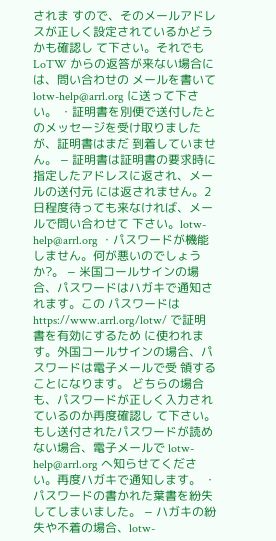されま すので、そのメールアドレスが正しく設定されているかどうかも確認し て下さい。それでも LoTW からの返答が来ない場合には、問い合わせの メールを書いて lotw-help@arrl.org に送って下さい。 ・証明書を別便で送付したとのメッセージを受け取りましたが、証明書はまだ 到着していません。 − 証明書は証明書の要求時に指定したアドレスに返され、メールの送付元 には返されません。2日程度待っても来なければ、メールで問い合わせて 下さい。lotw-help@arrl.org ・パスワードが機能しません。何が悪いのでしょうか?。 − 米国コールサインの場合、パスワードはハガキで通知されます。この パスワードは https://www.arrl.org/lotw/ で証明書を有効にするため に使われます。外国コールサインの場合、パスワードは電子メールで受 領することになります。 どちらの場合も、パスワードが正しく入力されているのか再度確認し て下さい。もし送付されたパスワードが読めない場合、電子メールで lotw-help@arrl.org へ知らせてください。再度ハガキで通知します。 ・パスワードの書かれた葉書を紛失してしまいました。 − ハガキの紛失や不着の場合、lotw-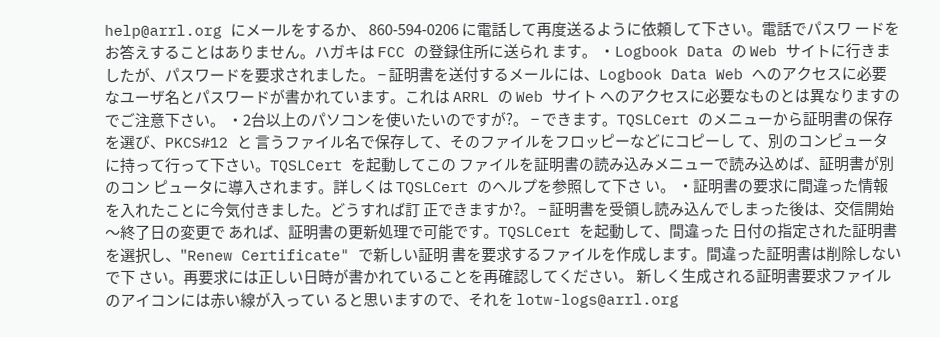help@arrl.org にメールをするか、 860-594-0206 に電話して再度送るように依頼して下さい。電話でパスワ ードをお答えすることはありません。ハガキは FCC の登録住所に送られ ます。 ・Logbook Data の Web サイトに行きましたが、パスワードを要求されました。 − 証明書を送付するメールには、Logbook Data Web へのアクセスに必要 なユーザ名とパスワードが書かれています。これは ARRL の Web サイト へのアクセスに必要なものとは異なりますのでご注意下さい。 ・2台以上のパソコンを使いたいのですが?。 − できます。TQSLCert のメニューから証明書の保存を選び、PKCS#12 と 言うファイル名で保存して、そのファイルをフロッピーなどにコピーし て、別のコンピュータに持って行って下さい。TQSLCert を起動してこの ファイルを証明書の読み込みメニューで読み込めば、証明書が別のコン ピュータに導入されます。詳しくは TQSLCert のヘルプを参照して下さ い。 ・証明書の要求に間違った情報を入れたことに今気付きました。どうすれば訂 正できますか?。 − 証明書を受領し読み込んでしまった後は、交信開始〜終了日の変更で あれば、証明書の更新処理で可能です。TQSLCert を起動して、間違った 日付の指定された証明書を選択し、"Renew Certificate" で新しい証明 書を要求するファイルを作成します。間違った証明書は削除しないで下 さい。再要求には正しい日時が書かれていることを再確認してください。 新しく生成される証明書要求ファイルのアイコンには赤い線が入ってい ると思いますので、それを lotw-logs@arrl.org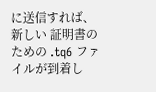に送信すれば、新しい 証明書のための .tq6 ファイルが到着し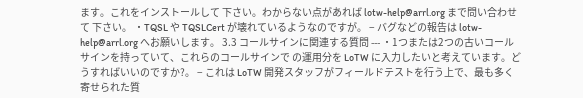ます。これをインストールして 下さい。わからない点があれば lotw-help@arrl.org まで問い合わせて 下さい。 ・TQSL や TQSLCert が壊れているようなのですが。 − バグなどの報告は lotw-help@arrl.org へお願いします。 3.3 コールサインに関連する質問 --- ・1つまたは2つの古いコールサインを持っていて、これらのコールサインで の運用分を LoTW に入力したいと考えています。どうすればいいのですか?。 − これは LoTW 開発スタッフがフィールドテストを行う上で、最も多く 寄せられた質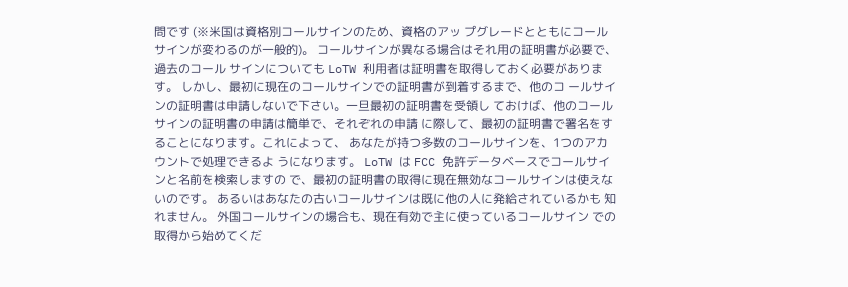問です (※米国は資格別コールサインのため、資格のアッ プグレードとともにコールサインが変わるのが一般的)。 コールサインが異なる場合はそれ用の証明書が必要で、過去のコール サインについても LoTW 利用者は証明書を取得しておく必要があります。 しかし、最初に現在のコールサインでの証明書が到着するまで、他のコ ールサインの証明書は申請しないで下さい。一旦最初の証明書を受領し ておけば、他のコールサインの証明書の申請は簡単で、それぞれの申請 に際して、最初の証明書で署名をすることになります。これによって、 あなたが持つ多数のコールサインを、1つのアカウントで処理できるよ うになります。 LoTW は FCC 免許データベースでコールサインと名前を検索しますの で、最初の証明書の取得に現在無効なコールサインは使えないのです。 あるいはあなたの古いコールサインは既に他の人に発給されているかも 知れません。 外国コールサインの場合も、現在有効で主に使っているコールサイン での取得から始めてくだ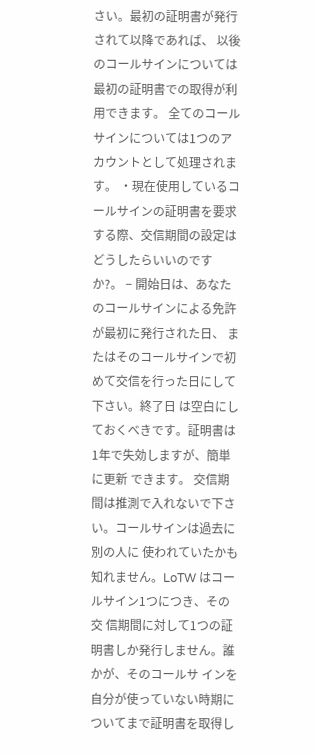さい。最初の証明書が発行されて以降であれば、 以後のコールサインについては最初の証明書での取得が利用できます。 全てのコールサインについては1つのアカウントとして処理されます。 ・現在使用しているコールサインの証明書を要求する際、交信期間の設定は どうしたらいいのですか?。 − 開始日は、あなたのコールサインによる免許が最初に発行された日、 またはそのコールサインで初めて交信を行った日にして下さい。終了日 は空白にしておくべきです。証明書は1年で失効しますが、簡単に更新 できます。 交信期間は推測で入れないで下さい。コールサインは過去に別の人に 使われていたかも知れません。LoTW はコールサイン1つにつき、その交 信期間に対して1つの証明書しか発行しません。誰かが、そのコールサ インを自分が使っていない時期についてまで証明書を取得し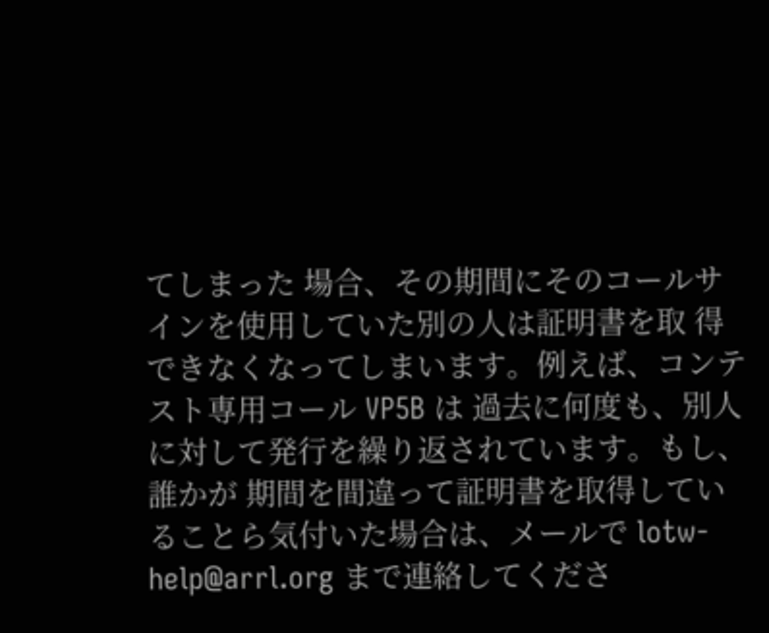てしまった 場合、その期間にそのコールサインを使用していた別の人は証明書を取 得できなくなってしまいます。例えば、コンテスト専用コール VP5B は 過去に何度も、別人に対して発行を繰り返されています。もし、誰かが 期間を間違って証明書を取得していることら気付いた場合は、メールで lotw-help@arrl.org まで連絡してくださ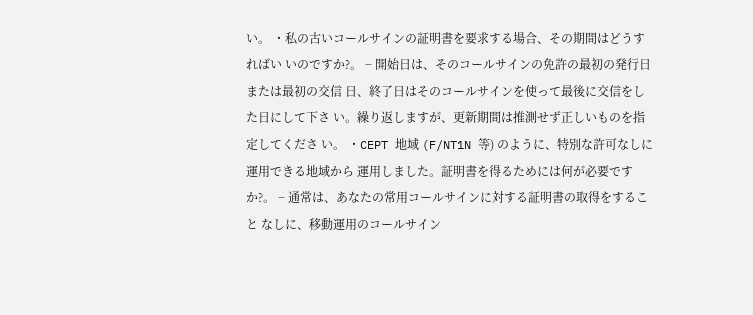い。 ・私の古いコールサインの証明書を要求する場合、その期間はどうすればい いのですか?。 − 開始日は、そのコールサインの免許の最初の発行日または最初の交信 日、終了日はそのコールサインを使って最後に交信をした日にして下さ い。繰り返しますが、更新期間は推測せず正しいものを指定してくださ い。 ・CEPT 地域 (F/NT1N 等) のように、特別な許可なしに運用できる地域から 運用しました。証明書を得るためには何が必要ですか?。 − 通常は、あなたの常用コールサインに対する証明書の取得をすること なしに、移動運用のコールサイン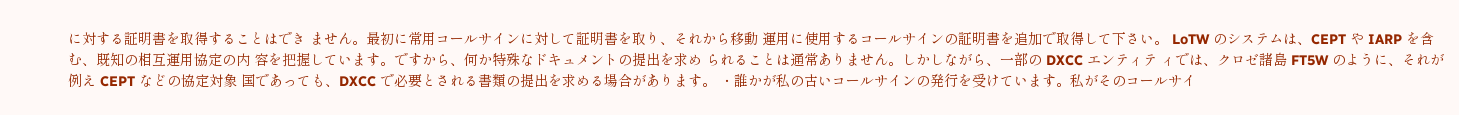に対する証明書を取得することはでき ません。最初に常用コールサインに対して証明書を取り、それから移動 運用に使用するコールサインの証明書を追加で取得して下さい。 LoTW のシステムは、CEPT や IARP を含む、既知の相互運用協定の内 容を把握しています。ですから、何か特殊なドキュメントの提出を求め られることは通常ありません。しかしながら、一部の DXCC エンティテ ィでは、クロゼ諸島 FT5W のように、それが例え CEPT などの協定対象 国であっても、DXCC で必要とされる書類の提出を求める場合があります。 ・誰かが私の古いコールサインの発行を受けています。私がそのコールサイ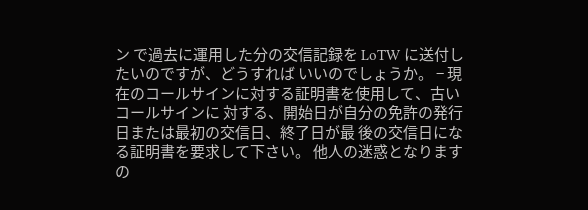ン で過去に運用した分の交信記録を LoTW に送付したいのですが、どうすれば いいのでしょうか。 − 現在のコールサインに対する証明書を使用して、古いコールサインに 対する、開始日が自分の免許の発行日または最初の交信日、終了日が最 後の交信日になる証明書を要求して下さい。 他人の迷惑となりますの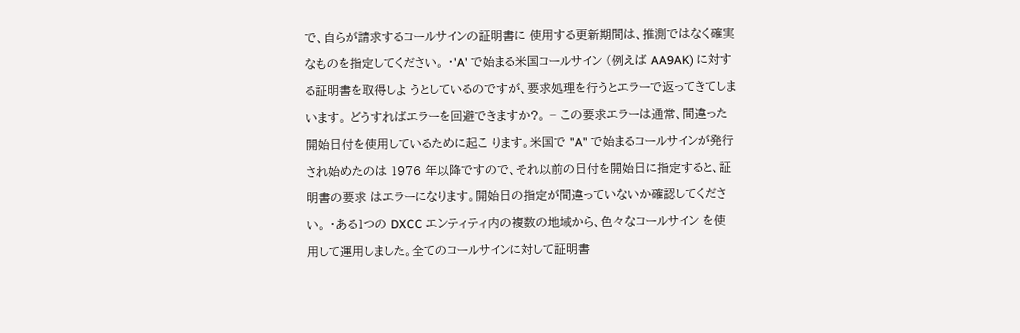で、自らが請求するコールサインの証明書に 使用する更新期間は、推測ではなく確実なものを指定してください。 ・'A' で始まる米国コールサイン (例えば AA9AK) に対する証明書を取得しよ うとしているのですが、要求処理を行うとエラーで返ってきてしまいます。 どうすればエラーを回避できますか?。 − この要求エラーは通常、間違った開始日付を使用しているために起こ ります。米国で "A" で始まるコールサインが発行され始めたのは 1976 年以降ですので、それ以前の日付を開始日に指定すると、証明書の要求 はエラーになります。開始日の指定が間違っていないか確認してくださ い。 ・ある1つの DXCC エンティティ内の複数の地域から、色々なコールサイン を使用して運用しました。全てのコールサインに対して証明書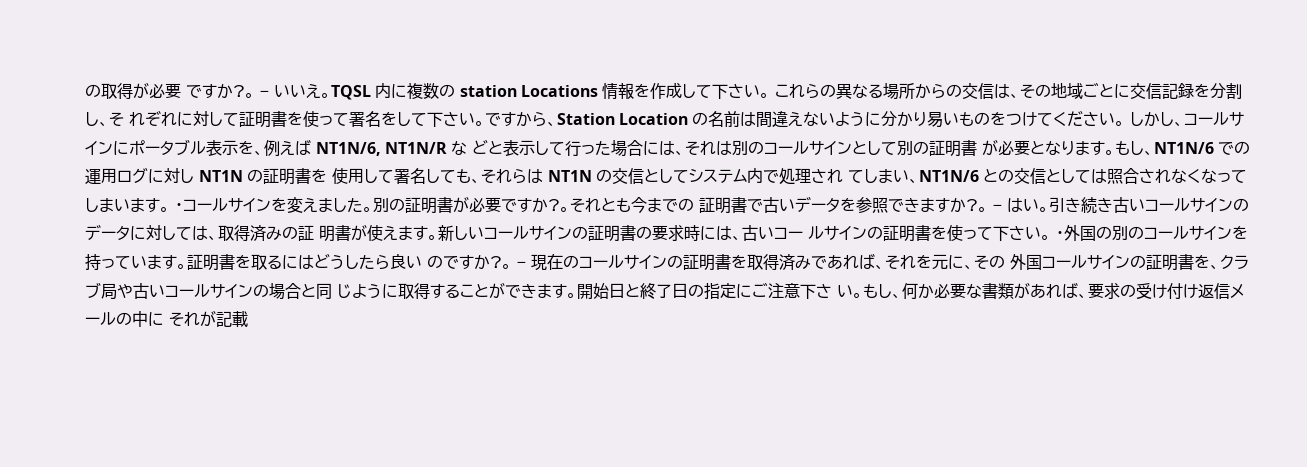の取得が必要 ですか?。 − いいえ。TQSL 内に複数の station Locations 情報を作成して下さい。 これらの異なる場所からの交信は、その地域ごとに交信記録を分割し、そ れぞれに対して証明書を使って署名をして下さい。ですから、Station Location の名前は間違えないように分かり易いものをつけてください。 しかし、コールサインにポータブル表示を、例えば NT1N/6, NT1N/R な どと表示して行った場合には、それは別のコールサインとして別の証明書 が必要となります。もし、NT1N/6 での運用ログに対し NT1N の証明書を 使用して署名しても、それらは NT1N の交信としてシステム内で処理され てしまい、NT1N/6 との交信としては照合されなくなってしまいます。 ・コールサインを変えました。別の証明書が必要ですか?。それとも今までの 証明書で古いデータを参照できますか?。 − はい。引き続き古いコールサインのデータに対しては、取得済みの証 明書が使えます。新しいコールサインの証明書の要求時には、古いコー ルサインの証明書を使って下さい。 ・外国の別のコールサインを持っています。証明書を取るにはどうしたら良い のですか?。 − 現在のコールサインの証明書を取得済みであれば、それを元に、その 外国コールサインの証明書を、クラブ局や古いコールサインの場合と同 じように取得することができます。開始日と終了日の指定にご注意下さ い。もし、何か必要な書類があれば、要求の受け付け返信メールの中に それが記載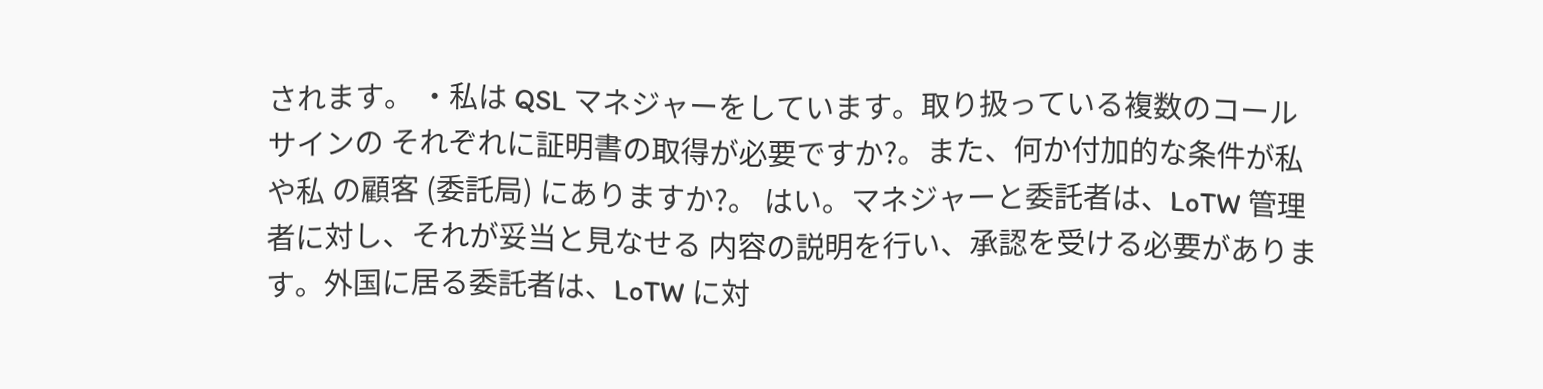されます。 ・私は QSL マネジャーをしています。取り扱っている複数のコールサインの それぞれに証明書の取得が必要ですか?。また、何か付加的な条件が私や私 の顧客 (委託局) にありますか?。 はい。マネジャーと委託者は、LoTW 管理者に対し、それが妥当と見なせる 内容の説明を行い、承認を受ける必要があります。外国に居る委託者は、LoTW に対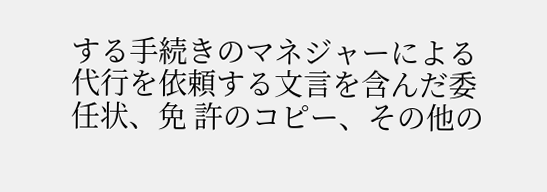する手続きのマネジャーによる代行を依頼する文言を含んだ委任状、免 許のコピー、その他の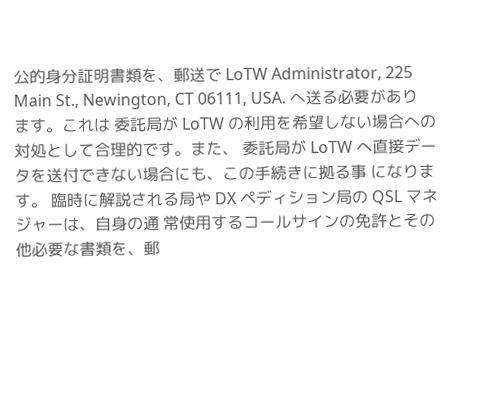公的身分証明書類を、郵送で LoTW Administrator, 225 Main St., Newington, CT 06111, USA. へ送る必要があります。これは 委託局が LoTW の利用を希望しない場合への対処として合理的です。また、 委託局が LoTW へ直接データを送付できない場合にも、この手続きに拠る事 になります。 臨時に解説される局や DX ペディション局の QSL マネジャーは、自身の通 常使用するコールサインの免許とその他必要な書類を、郵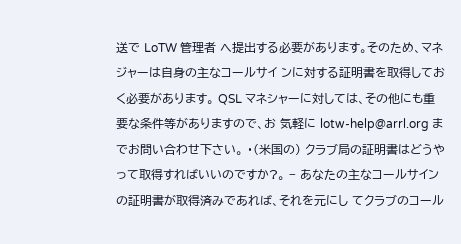送で LoTW 管理者 へ提出する必要があります。そのため、マネジャーは自身の主なコールサイ ンに対する証明書を取得しておく必要があります。 QSL マネシャーに対しては、その他にも重要な条件等がありますので、お 気軽に lotw-help@arrl.org までお問い合わせ下さい。 ・(米国の) クラブ局の証明書はどうやって取得すればいいのですか?。 − あなたの主なコールサインの証明書が取得済みであれば、それを元にし てクラブのコール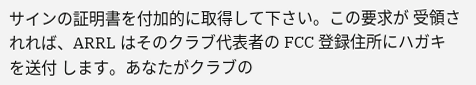サインの証明書を付加的に取得して下さい。この要求が 受領されれば、ARRL はそのクラブ代表者の FCC 登録住所にハガキを送付 します。あなたがクラブの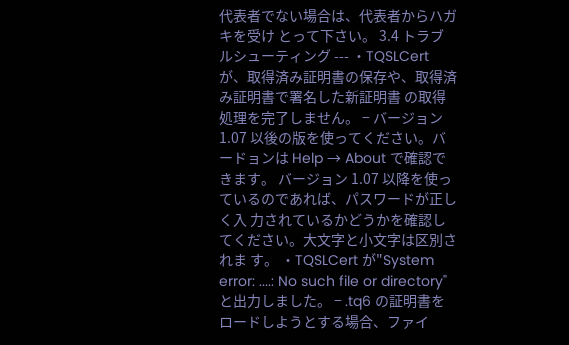代表者でない場合は、代表者からハガキを受け とって下さい。 3.4 トラブルシューティング --- ・TQSLCert が、取得済み証明書の保存や、取得済み証明書で署名した新証明書 の取得処理を完了しません。 − バージョン 1.07 以後の版を使ってください。バードョンは Help → About で確認できます。 バージョン 1.07 以降を使っているのであれば、パスワードが正しく入 力されているかどうかを確認してください。大文字と小文字は区別されま す。 ・TQSLCert が"System error: ....: No such file or directory" と出力しました。 − .tq6 の証明書をロードしようとする場合、ファイ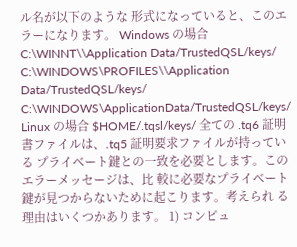ル名が以下のような 形式になっていると、このエラーになります。 Windows の場合 C:\WINNT\\Application Data/TrustedQSL/keys/ C:\WINDOWS\PROFILES\\Application Data/TrustedQSL/keys/ C:\WINDOWS\ApplicationData/TrustedQSL/keys/ Linux の場合 $HOME/.tqsl/keys/ 全ての .tq6 証明書ファイルは、.tq5 証明要求ファイルが持っている プライベート鍵との一致を必要とします。このエラーメッセージは、比 較に必要なプライベート鍵が見つからないために起こります。考えられ る理由はいくつかあります。 1) コンピュ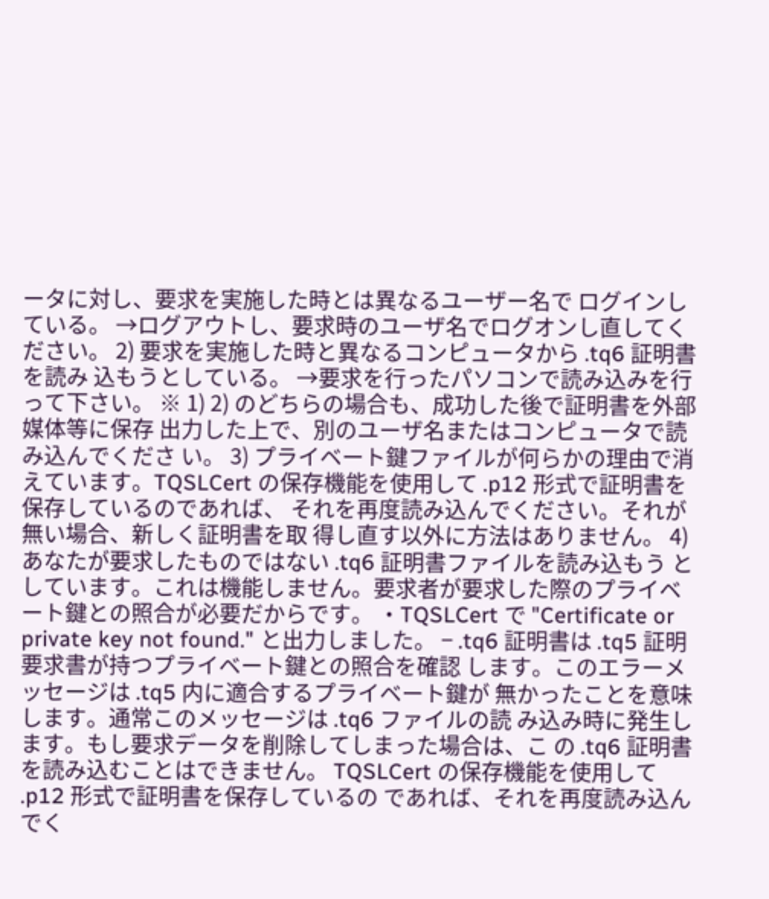ータに対し、要求を実施した時とは異なるユーザー名で ログインしている。 →ログアウトし、要求時のユーザ名でログオンし直してください。 2) 要求を実施した時と異なるコンピュータから .tq6 証明書を読み 込もうとしている。 →要求を行ったパソコンで読み込みを行って下さい。 ※ 1) 2) のどちらの場合も、成功した後で証明書を外部媒体等に保存 出力した上で、別のユーザ名またはコンピュータで読み込んでくださ い。 3) プライベート鍵ファイルが何らかの理由で消えています。TQSLCert の保存機能を使用して .p12 形式で証明書を保存しているのであれば、 それを再度読み込んでください。それが無い場合、新しく証明書を取 得し直す以外に方法はありません。 4) あなたが要求したものではない .tq6 証明書ファイルを読み込もう としています。これは機能しません。要求者が要求した際のプライベ ート鍵との照合が必要だからです。 ・TQSLCert で "Certificate or private key not found." と出力しました。 − .tq6 証明書は .tq5 証明要求書が持つプライベート鍵との照合を確認 します。このエラーメッセージは .tq5 内に適合するプライベート鍵が 無かったことを意味します。通常このメッセージは .tq6 ファイルの読 み込み時に発生します。もし要求データを削除してしまった場合は、こ の .tq6 証明書を読み込むことはできません。 TQSLCert の保存機能を使用して .p12 形式で証明書を保存しているの であれば、それを再度読み込んでく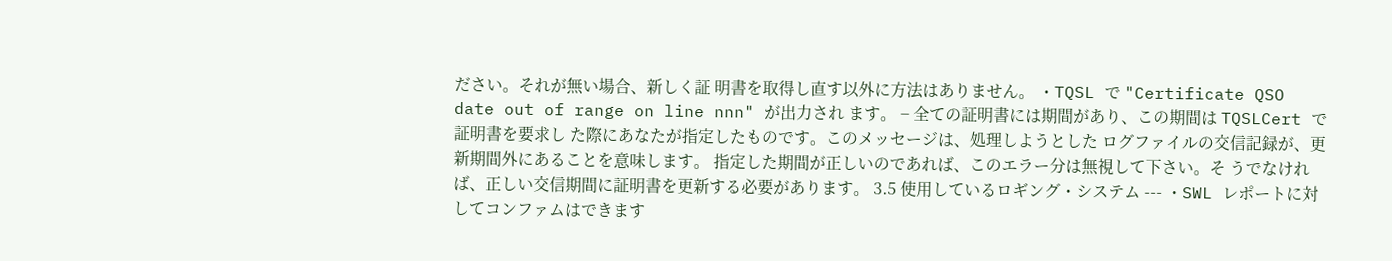ださい。それが無い場合、新しく証 明書を取得し直す以外に方法はありません。 ・TQSL で "Certificate QSO date out of range on line nnn" が出力され ます。 − 全ての証明書には期間があり、この期間は TQSLCert で証明書を要求し た際にあなたが指定したものです。このメッセージは、処理しようとした ログファイルの交信記録が、更新期間外にあることを意味します。 指定した期間が正しいのであれば、このエラー分は無視して下さい。そ うでなければ、正しい交信期間に証明書を更新する必要があります。 3.5 使用しているロギング・システム --- ・SWL レポートに対してコンファムはできます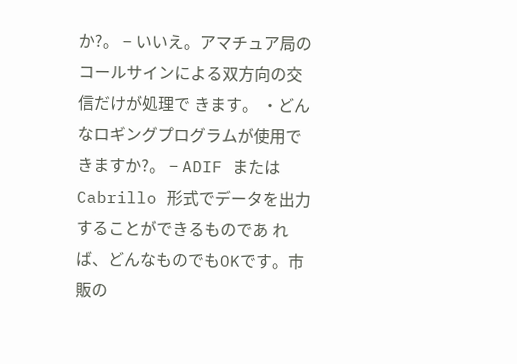か?。 − いいえ。アマチュア局のコールサインによる双方向の交信だけが処理で きます。 ・どんなロギングプログラムが使用できますか?。 − ADIF または Cabrillo 形式でデータを出力することができるものであ れば、どんなものでもOKです。市販の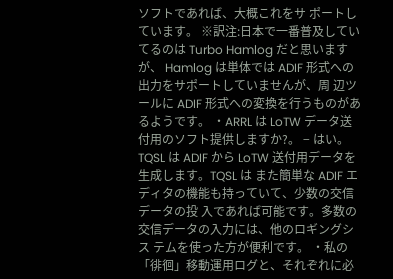ソフトであれば、大概これをサ ポートしています。 ※訳注:日本で一番普及していてるのは Turbo Hamlog だと思いますが、 Hamlog は単体では ADIF 形式への出力をサポートしていませんが、周 辺ツールに ADIF 形式への変換を行うものがあるようです。 ・ARRL は LoTW データ送付用のソフト提供しますか?。 − はい。TQSL は ADIF から LoTW 送付用データを生成します。TQSL は また簡単な ADIF エディタの機能も持っていて、少数の交信データの投 入であれば可能です。多数の交信データの入力には、他のロギングシス テムを使った方が便利です。 ・私の「徘徊」移動運用ログと、それぞれに必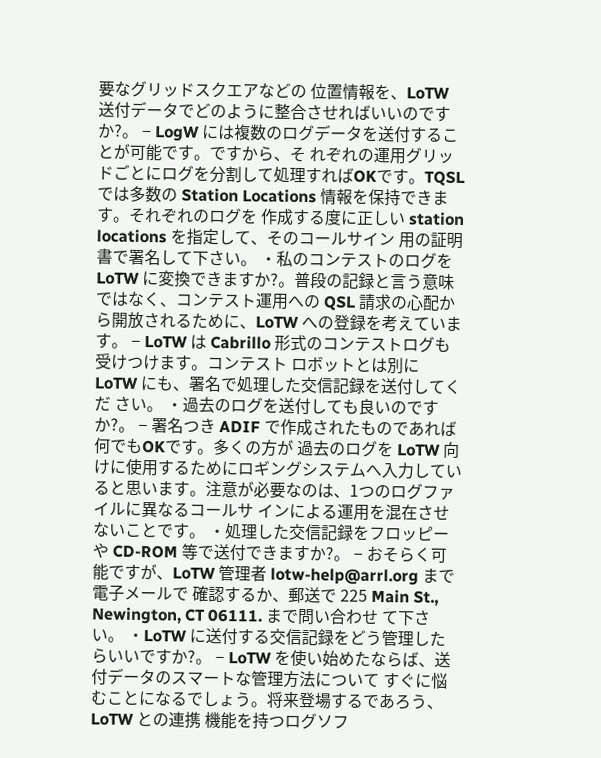要なグリッドスクエアなどの 位置情報を、LoTW 送付データでどのように整合させればいいのですか?。 − LogW には複数のログデータを送付することが可能です。ですから、そ れぞれの運用グリッドごとにログを分割して処理すればOKです。TQSL では多数の Station Locations 情報を保持できます。それぞれのログを 作成する度に正しい station locations を指定して、そのコールサイン 用の証明書で署名して下さい。 ・私のコンテストのログを LoTW に変換できますか?。普段の記録と言う意味 ではなく、コンテスト運用への QSL 請求の心配から開放されるために、LoTW への登録を考えています。 − LoTW は Cabrillo 形式のコンテストログも受けつけます。コンテスト ロボットとは別に LoTW にも、署名で処理した交信記録を送付してくだ さい。 ・過去のログを送付しても良いのですか?。 − 署名つき ADIF で作成されたものであれば何でもOKです。多くの方が 過去のログを LoTW 向けに使用するためにロギングシステムへ入力してい ると思います。注意が必要なのは、1つのログファイルに異なるコールサ インによる運用を混在させないことです。 ・処理した交信記録をフロッピーや CD-ROM 等で送付できますか?。 − おそらく可能ですが、LoTW 管理者 lotw-help@arrl.org まで電子メールで 確認するか、郵送で 225 Main St., Newington, CT 06111. まで問い合わせ て下さい。 ・LoTW に送付する交信記録をどう管理したらいいですか?。 − LoTW を使い始めたならば、送付データのスマートな管理方法について すぐに悩むことになるでしょう。将来登場するであろう、LoTW との連携 機能を持つログソフ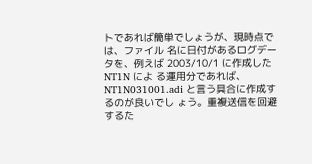トであれば簡単でしょうが、現時点では、ファイル 名に日付があるログデータを、例えば 2003/10/1 に作成した NT1N によ る運用分であれば、NT1N031001.adi と言う具合に作成するのが良いでし ょう。重複送信を回避するた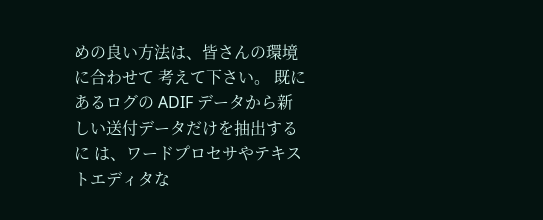めの良い方法は、皆さんの環境に合わせて 考えて下さい。 既にあるログの ADIF データから新しい送付データだけを抽出するに は、ワードプロセサやテキストエディタな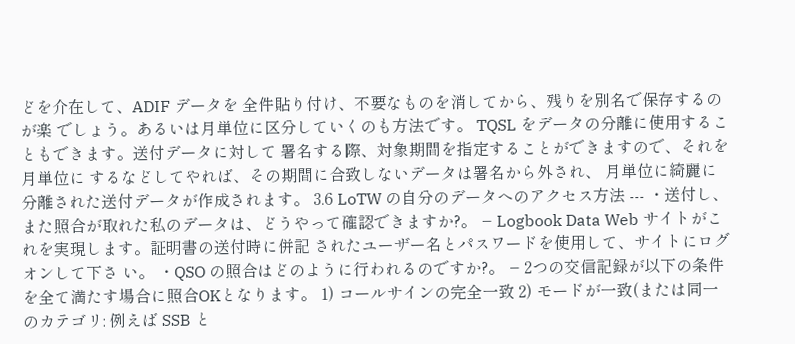どを介在して、ADIF データを 全件貼り付け、不要なものを消してから、残りを別名で保存するのが楽 でしょう。あるいは月単位に区分していくのも方法です。 TQSL をデータの分離に使用することもできます。送付データに対して 署名する際、対象期間を指定することができますので、それを月単位に するなどしてやれば、その期間に合致しないデータは署名から外され、 月単位に綺麗に分離された送付データが作成されます。 3.6 LoTW の自分のデータへのアクセス方法 --- ・送付し、また照合が取れた私のデータは、どうやって確認できますか?。 − Logbook Data Web サイトがこれを実現します。証明書の送付時に併記 されたユーザー名とパスワードを使用して、サイトにログオンして下さ い。 ・QSO の照合はどのように行われるのですか?。 − 2つの交信記録が以下の条件を全て満たす場合に照合OKとなります。 1) コールサインの完全一致 2) モードが一致(または同一のカテゴリ: 例えば SSB と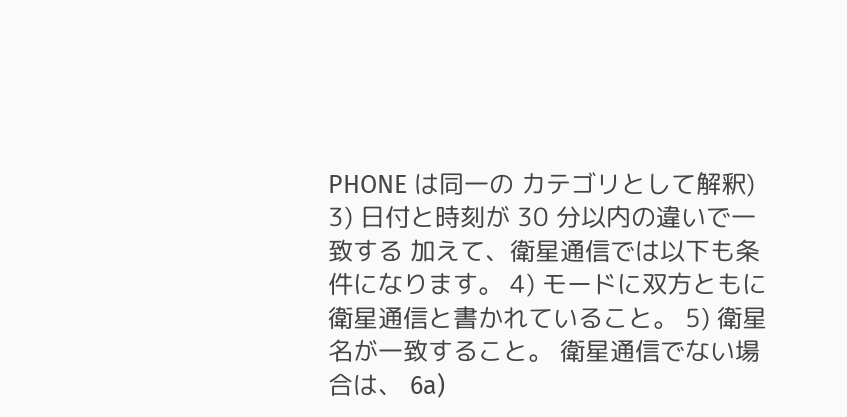PHONE は同一の カテゴリとして解釈) 3) 日付と時刻が 30 分以内の違いで一致する 加えて、衛星通信では以下も条件になります。 4) モードに双方ともに衛星通信と書かれていること。 5) 衛星名が一致すること。 衛星通信でない場合は、 6a)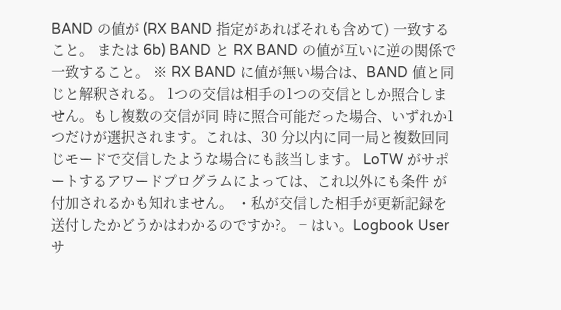BAND の値が (RX BAND 指定があればそれも含めて) 一致すること。 または 6b) BAND と RX BAND の値が互いに逆の関係で一致すること。 ※ RX BAND に値が無い場合は、BAND 値と同じと解釈される。 1つの交信は相手の1つの交信としか照合しません。もし複数の交信が同 時に照合可能だった場合、いずれか1つだけが選択されます。これは、30 分以内に同一局と複数回同じモードで交信したような場合にも該当します。 LoTW がサポートするアワードプログラムによっては、これ以外にも条件 が付加されるかも知れません。 ・私が交信した相手が更新記録を送付したかどうかはわかるのですか?。 − はい。Logbook User サ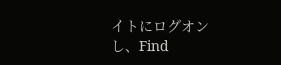イトにログオンし、Find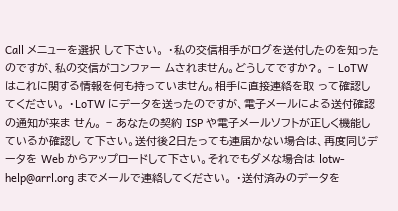Call メニューを選択 して下さい。 ・私の交信相手がログを送付したのを知ったのですが、私の交信がコンファー ムされません。どうしてですか?。 − LoTW はこれに関する情報を何も持っていません。相手に直接連絡を取 って確認してください。 ・LoTW にデータを送ったのですが、電子メールによる送付確認の通知が来ま せん。 − あなたの契約 ISP や電子メールソフトが正しく機能しているか確認し て下さい。送付後2日たっても連届かない場合は、再度同じデータを Web からアップロードして下さい。それでもダメな場合は lotw-help@arrl.org までメールで連絡してください。 ・送付済みのデータを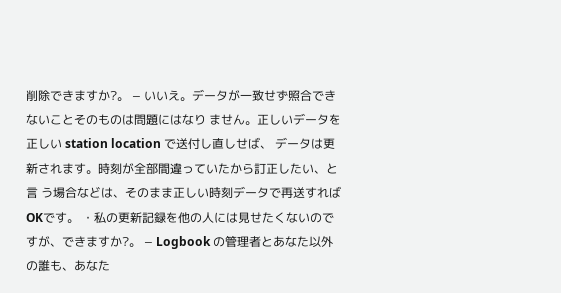削除できますか?。 − いいえ。データが一致せず照合できないことそのものは問題にはなり ません。正しいデータを正しい station location で送付し直しせば、 データは更新されます。時刻が全部間違っていたから訂正したい、と言 う場合などは、そのまま正しい時刻データで再送すればOKです。 ・私の更新記録を他の人には見せたくないのですが、できますか?。 − Logbook の管理者とあなた以外の誰も、あなた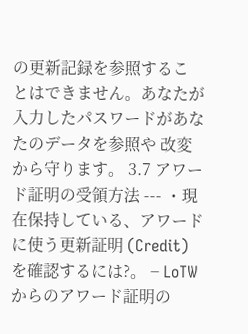の更新記録を参照するこ とはできません。あなたが入力したパスワードがあなたのデータを参照や 改変から守ります。 3.7 アワード証明の受領方法 --- ・現在保持している、アワードに使う更新証明 (Credit) を確認するには?。 − LoTW からのアワード証明の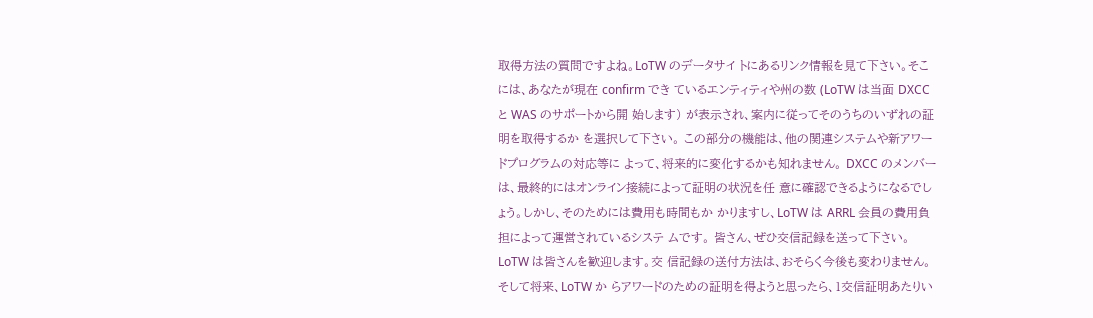取得方法の質問ですよね。LoTW のデータサイ トにあるリンク情報を見て下さい。そこには、あなたが現在 confirm でき ているエンティティや州の数 (LoTW は当面 DXCC と WAS のサポートから開 始します) が表示され、案内に従ってそのうちのいずれの証明を取得するか を選択して下さい。 この部分の機能は、他の関連システムや新アワードプログラムの対応等に よって、将来的に変化するかも知れません。 DXCC のメンバーは、最終的にはオンライン接続によって証明の状況を任 意に確認できるようになるでしょう。しかし、そのためには費用も時間もか かりますし、LoTW は ARRL 会員の費用負担によって運営されているシステ ムです。 皆さん、ぜひ交信記録を送って下さい。LoTW は皆さんを歓迎します。交 信記録の送付方法は、おそらく今後も変わりません。そして将来、LoTW か らアワードのための証明を得ようと思ったら、1交信証明あたりい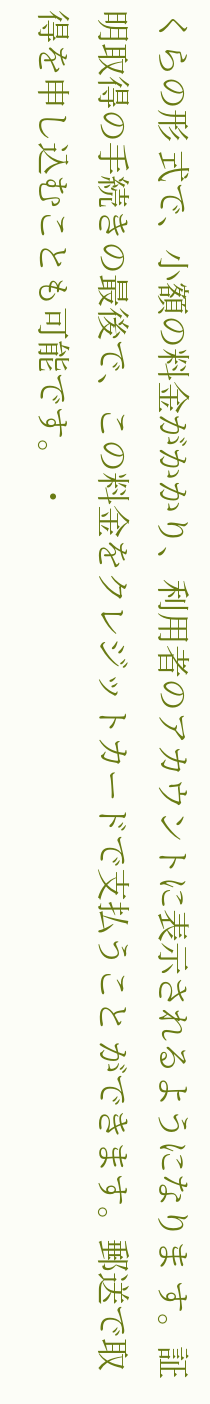くらの形 式で、小額の料金がかかり、利用者のアカウントに表示されるようになりま す。証明取得の手続きの最後で、この料金をクレジットカードで支払うこと ができます。郵送で取得を申し込むことも可能です。 ・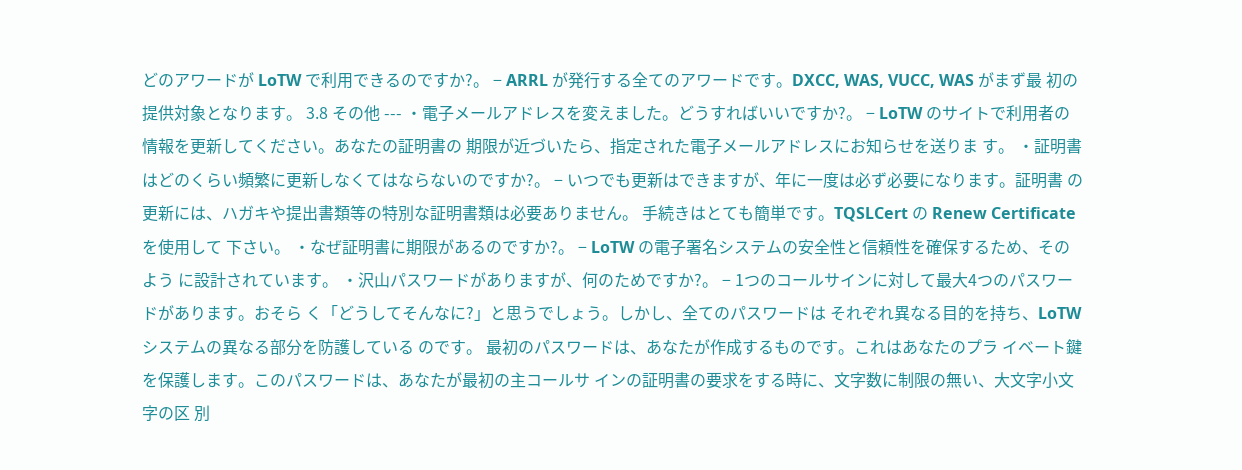どのアワードが LoTW で利用できるのですか?。 − ARRL が発行する全てのアワードです。DXCC, WAS, VUCC, WAS がまず最 初の提供対象となります。 3.8 その他 --- ・電子メールアドレスを変えました。どうすればいいですか?。 − LoTW のサイトで利用者の情報を更新してください。あなたの証明書の 期限が近づいたら、指定された電子メールアドレスにお知らせを送りま す。 ・証明書はどのくらい頻繁に更新しなくてはならないのですか?。 − いつでも更新はできますが、年に一度は必ず必要になります。証明書 の更新には、ハガキや提出書類等の特別な証明書類は必要ありません。 手続きはとても簡単です。TQSLCert の Renew Certificate を使用して 下さい。 ・なぜ証明書に期限があるのですか?。 − LoTW の電子署名システムの安全性と信頼性を確保するため、そのよう に設計されています。 ・沢山パスワードがありますが、何のためですか?。 − 1つのコールサインに対して最大4つのパスワードがあります。おそら く「どうしてそんなに?」と思うでしょう。しかし、全てのパスワードは それぞれ異なる目的を持ち、LoTW システムの異なる部分を防護している のです。 最初のパスワードは、あなたが作成するものです。これはあなたのプラ イベート鍵を保護します。このパスワードは、あなたが最初の主コールサ インの証明書の要求をする時に、文字数に制限の無い、大文字小文字の区 別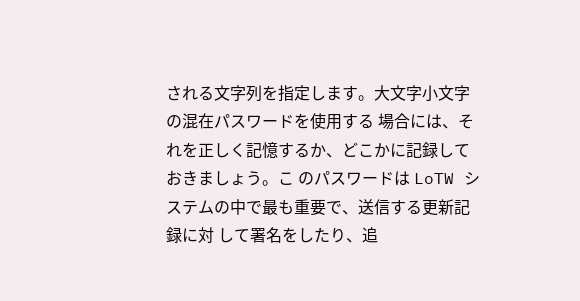される文字列を指定します。大文字小文字の混在パスワードを使用する 場合には、それを正しく記憶するか、どこかに記録しておきましょう。こ のパスワードは LoTW システムの中で最も重要で、送信する更新記録に対 して署名をしたり、追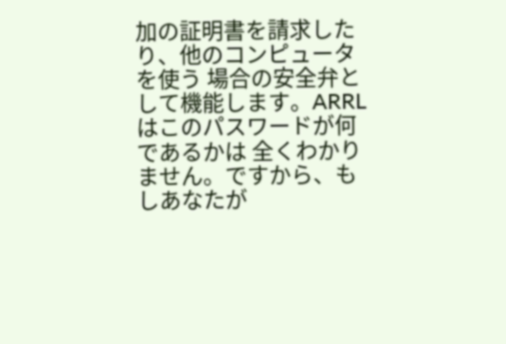加の証明書を請求したり、他のコンピュータを使う 場合の安全弁として機能します。ARRL はこのパスワードが何であるかは 全くわかりません。ですから、もしあなたが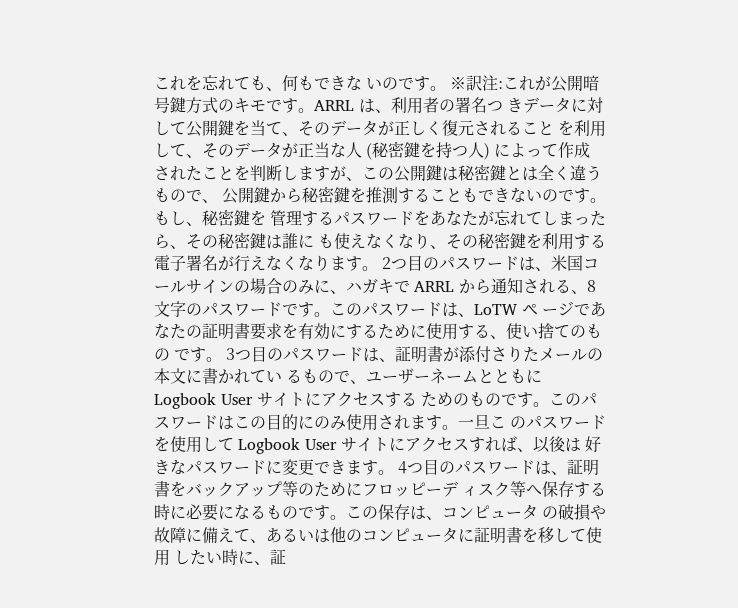これを忘れても、何もできな いのです。 ※訳注:これが公開暗号鍵方式のキモです。ARRL は、利用者の署名つ きデータに対して公開鍵を当て、そのデータが正しく復元されること を利用して、そのデータが正当な人 (秘密鍵を持つ人) によって作成 されたことを判断しますが、この公開鍵は秘密鍵とは全く違うもので、 公開鍵から秘密鍵を推測することもできないのです。もし、秘密鍵を 管理するパスワードをあなたが忘れてしまったら、その秘密鍵は誰に も使えなくなり、その秘密鍵を利用する電子署名が行えなくなります。 2つ目のパスワードは、米国コールサインの場合のみに、ハガキで ARRL から通知される、8文字のパスワードです。このパスワードは、LoTW ペ ージであなたの証明書要求を有効にするために使用する、使い捨てのもの です。 3つ目のパスワードは、証明書が添付さりたメールの本文に書かれてい るもので、ユーザーネームとともに Logbook User サイトにアクセスする ためのものです。このパスワードはこの目的にのみ使用されます。一旦こ のパスワードを使用して Logbook User サイトにアクセスすれば、以後は 好きなパスワードに変更できます。 4つ目のパスワードは、証明書をバックアップ等のためにフロッピーデ ィスク等へ保存する時に必要になるものです。この保存は、コンピュータ の破損や故障に備えて、あるいは他のコンピュータに証明書を移して使用 したい時に、証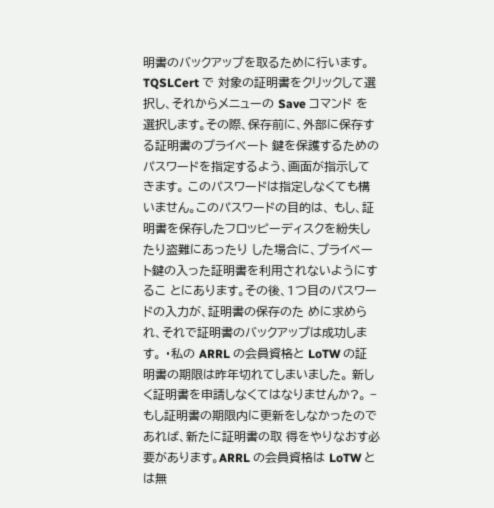明書のバックアップを取るために行います。TQSLCert で 対象の証明書をクリックして選択し、それからメニューの Save コマンド を選択します。その際、保存前に、外部に保存する証明書のプライベート 鍵を保護するためのパスワードを指定するよう、画面が指示してきます。 このパスワードは指定しなくても構いません。このパスワードの目的は、 もし、証明書を保存したフロッピーディスクを紛失したり盗難にあったり した場合に、プライベート鍵の入った証明書を利用されないようにするこ とにあります。その後、1つ目のパスワードの入力が、証明書の保存のた めに求められ、それで証明書のバックアップは成功します。 ・私の ARRL の会員資格と LoTW の証明書の期限は昨年切れてしまいました。 新しく証明書を申請しなくてはなりませんか?。 − もし証明書の期限内に更新をしなかったのであれば、新たに証明書の取 得をやりなおす必要があります。ARRL の会員資格は LoTW とは無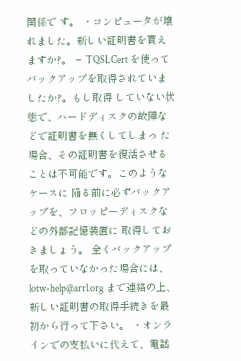関係で す。 ・コンピュータが壊れました。新しい証明書を貰えますか?。 − TQSLCert を使ってバックアップを取得されていましたか?。もし取得 していない状態で、ハードディスクの故障などで証明書を無くしてしまっ た場合、その証明書を復活させることは不可能です。このようなケースに 陥る前に必ずバックアップを、フロッピーディスクなどの外部記憶装置に 取得しておきましょう。 全くバックアップを取っていなかった場合には、lotw-help@arrl.org まで連絡の上、新しい証明書の取得手続きを最初から行って下さい。 ・オンラインでの支払いに代えて、電話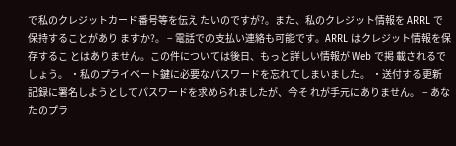で私のクレジットカード番号等を伝え たいのですが?。また、私のクレジット情報を ARRL で保持することがあり ますか?。 − 電話での支払い連絡も可能です。ARRL はクレジット情報を保存するこ とはありません。この件については後日、もっと詳しい情報が Web で掲 載されるでしょう。 ・私のプライベート鍵に必要なパスワードを忘れてしまいました。 ・送付する更新記録に署名しようとしてパスワードを求められましたが、今そ れが手元にありません。 − あなたのプラ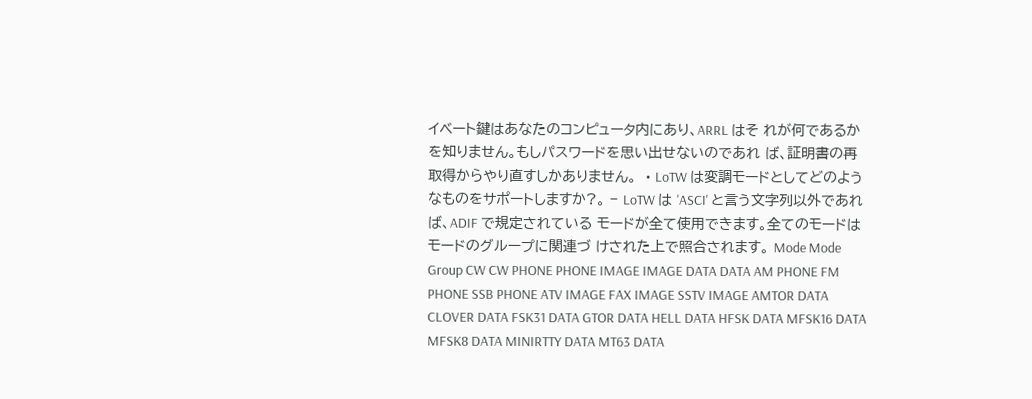イベート鍵はあなたのコンピュータ内にあり、ARRL はそ れが何であるかを知りません。もしパスワードを思い出せないのであれ ば、証明書の再取得からやり直すしかありません。 ・LoTW は変調モードとしてどのようなものをサポートしますか?。 − LoTW は 'ASCI' と言う文字列以外であれば、ADIF で規定されている モードが全て使用できます。全てのモードはモードのグループに関連づ けされた上で照合されます。 Mode Mode Group CW CW PHONE PHONE IMAGE IMAGE DATA DATA AM PHONE FM PHONE SSB PHONE ATV IMAGE FAX IMAGE SSTV IMAGE AMTOR DATA CLOVER DATA FSK31 DATA GTOR DATA HELL DATA HFSK DATA MFSK16 DATA MFSK8 DATA MINIRTTY DATA MT63 DATA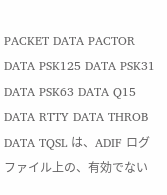PACKET DATA PACTOR DATA PSK125 DATA PSK31 DATA PSK63 DATA Q15 DATA RTTY DATA THROB DATA TQSL は、ADIF ログファイル上の、有効でない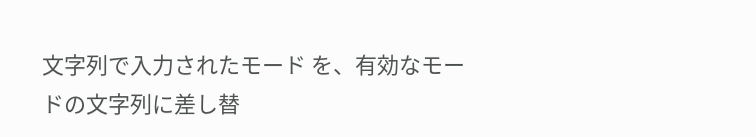文字列で入力されたモード を、有効なモードの文字列に差し替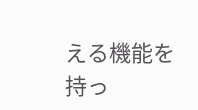える機能を持っ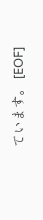ています。 [EOF]